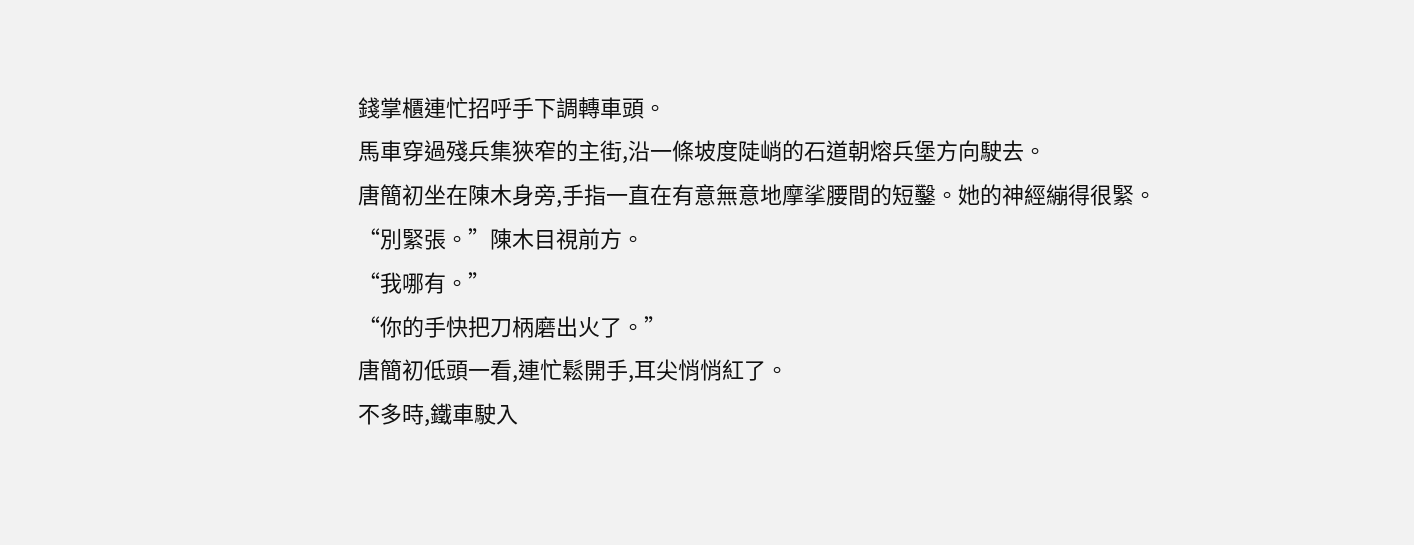錢掌櫃連忙招呼手下調轉車頭。
馬車穿過殘兵集狹窄的主街,沿一條坡度陡峭的石道朝熔兵堡方向駛去。
唐簡初坐在陳木身旁,手指一直在有意無意地摩挲腰間的短鑿。她的神經繃得很緊。
“別緊張。”陳木目視前方。
“我哪有。”
“你的手快把刀柄磨出火了。”
唐簡初低頭一看,連忙鬆開手,耳尖悄悄紅了。
不多時,鐵車駛入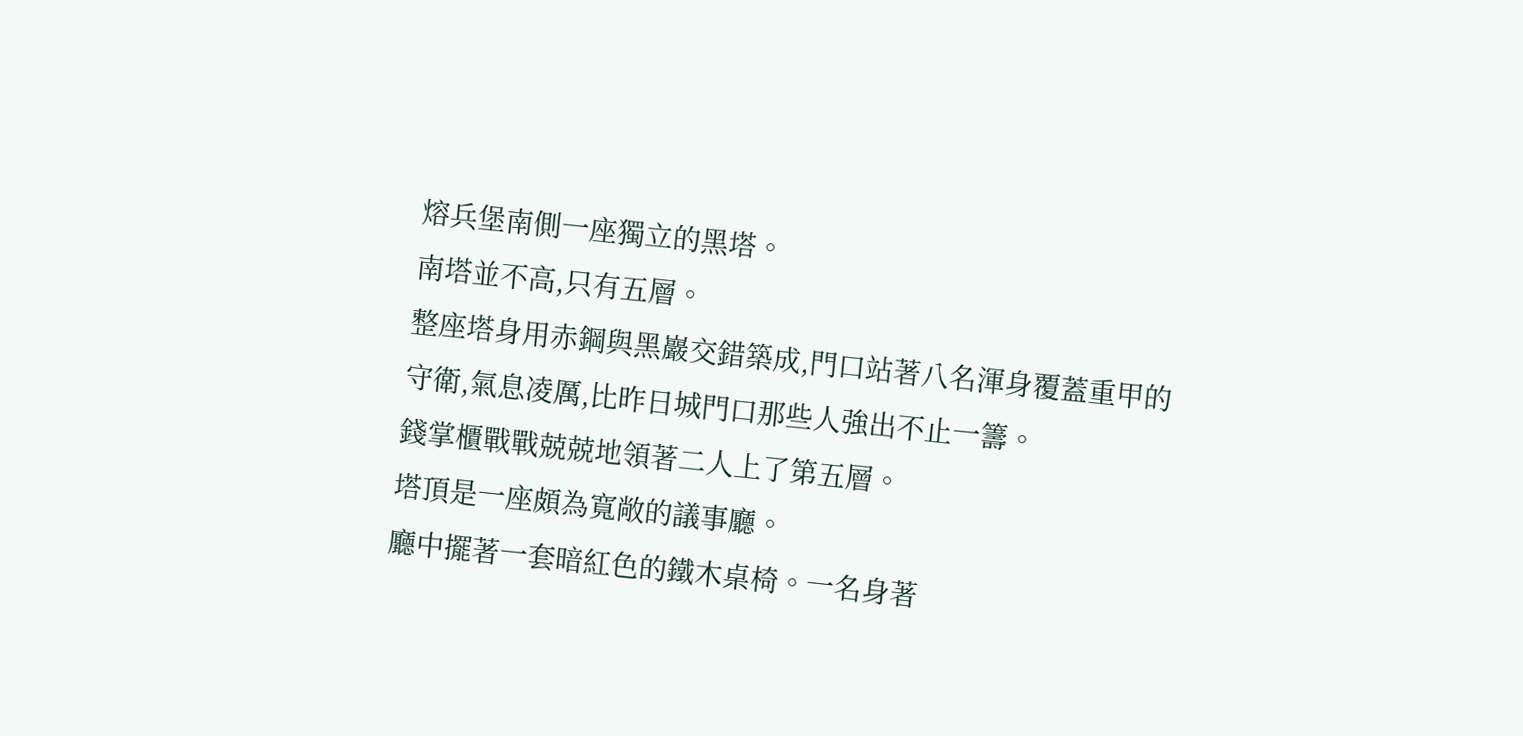熔兵堡南側一座獨立的黑塔。
南塔並不高,只有五層。
整座塔身用赤鋼與黑巖交錯築成,門口站著八名渾身覆蓋重甲的守衛,氣息凌厲,比昨日城門口那些人強出不止一籌。
錢掌櫃戰戰兢兢地領著二人上了第五層。
塔頂是一座頗為寬敞的議事廳。
廳中擺著一套暗紅色的鐵木桌椅。一名身著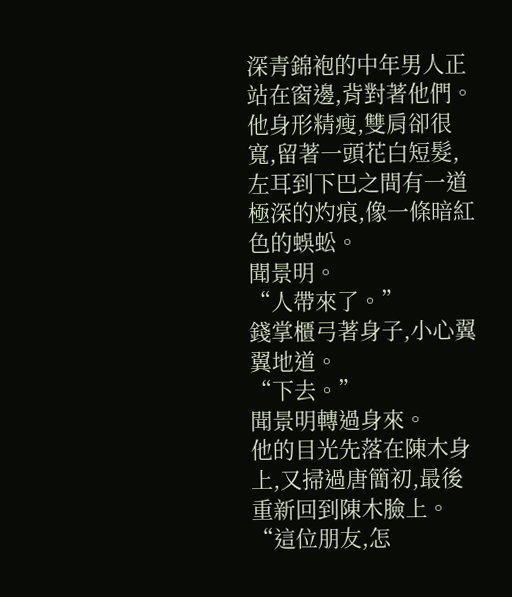深青錦袍的中年男人正站在窗邊,背對著他們。
他身形精瘦,雙肩卻很寬,留著一頭花白短髮,左耳到下巴之間有一道極深的灼痕,像一條暗紅色的蜈蚣。
聞景明。
“人帶來了。”
錢掌櫃弓著身子,小心翼翼地道。
“下去。”
聞景明轉過身來。
他的目光先落在陳木身上,又掃過唐簡初,最後重新回到陳木臉上。
“這位朋友,怎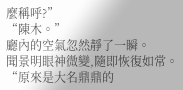麼稱呼?”
“陳木。”
廳內的空氣忽然靜了一瞬。
聞景明眼神微變,隨即恢復如常。
“原來是大名鼎鼎的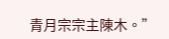青月宗宗主陳木。”